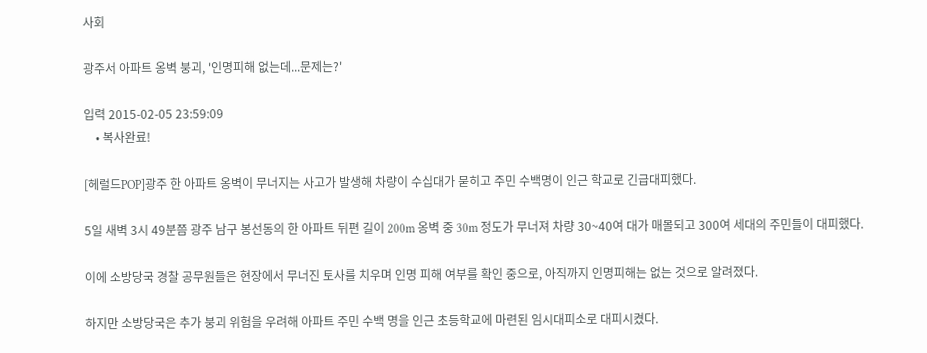사회

광주서 아파트 옹벽 붕괴, '인명피해 없는데...문제는?'

입력 2015-02-05 23:59:09
    • 복사완료!

[헤럴드POP]광주 한 아파트 옹벽이 무너지는 사고가 발생해 차량이 수십대가 묻히고 주민 수백명이 인근 학교로 긴급대피했다.

5일 새벽 3시 49분쯤 광주 남구 봉선동의 한 아파트 뒤편 길이 200m 옹벽 중 30m 정도가 무너져 차량 30~40여 대가 매몰되고 300여 세대의 주민들이 대피했다.

이에 소방당국 경찰 공무원들은 현장에서 무너진 토사를 치우며 인명 피해 여부를 확인 중으로, 아직까지 인명피해는 없는 것으로 알려졌다.

하지만 소방당국은 추가 붕괴 위험을 우려해 아파트 주민 수백 명을 인근 초등학교에 마련된 임시대피소로 대피시켰다.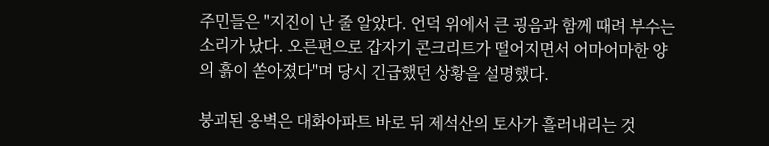주민들은 "지진이 난 줄 알았다. 언덕 위에서 큰 굉음과 함께 때려 부수는 소리가 났다. 오른편으로 갑자기 콘크리트가 떨어지면서 어마어마한 양의 흙이 쏟아졌다"며 당시 긴급했던 상황을 설명했다.

붕괴된 옹벽은 대화아파트 바로 뒤 제석산의 토사가 흘러내리는 것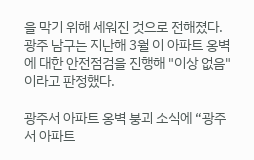을 막기 위해 세워진 것으로 전해졌다. 광주 남구는 지난해 3월 이 아파트 옹벽에 대한 안전점검을 진행해 "이상 없음"이라고 판정했다.

광주서 아파트 옹벽 붕괴 소식에 “광주서 아파트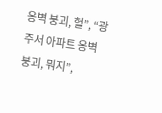옹벽 붕괴, 헐”, “광주서 아파트 옹벽 붕괴, 뭐지”,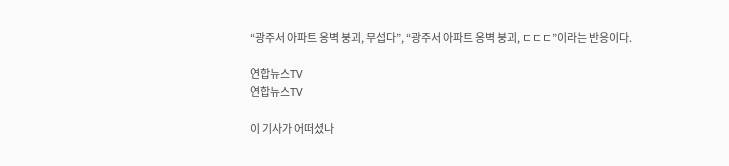“광주서 아파트 옹벽 붕괴, 무섭다”, “광주서 아파트 옹벽 붕괴, ㄷㄷㄷ”이라는 반응이다.

연합뉴스TV
연합뉴스TV

이 기사가 어떠셨나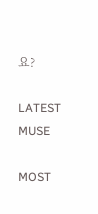요?

LATEST MUSE

MOST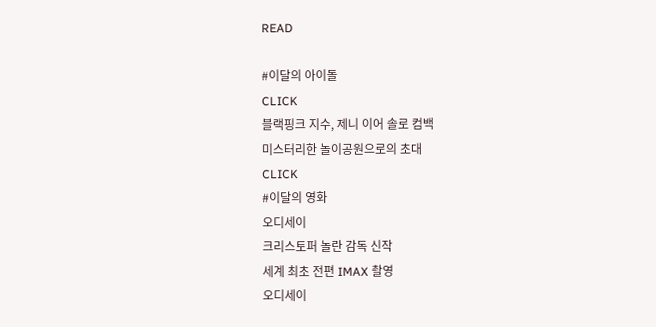READ

#이달의 아이돌
CLICK
블랙핑크 지수, 제니 이어 솔로 컴백
미스터리한 놀이공원으로의 초대
CLICK
#이달의 영화
오디세이
크리스토퍼 놀란 감독 신작
세계 최초 전편 IMAX 촬영
오디세이